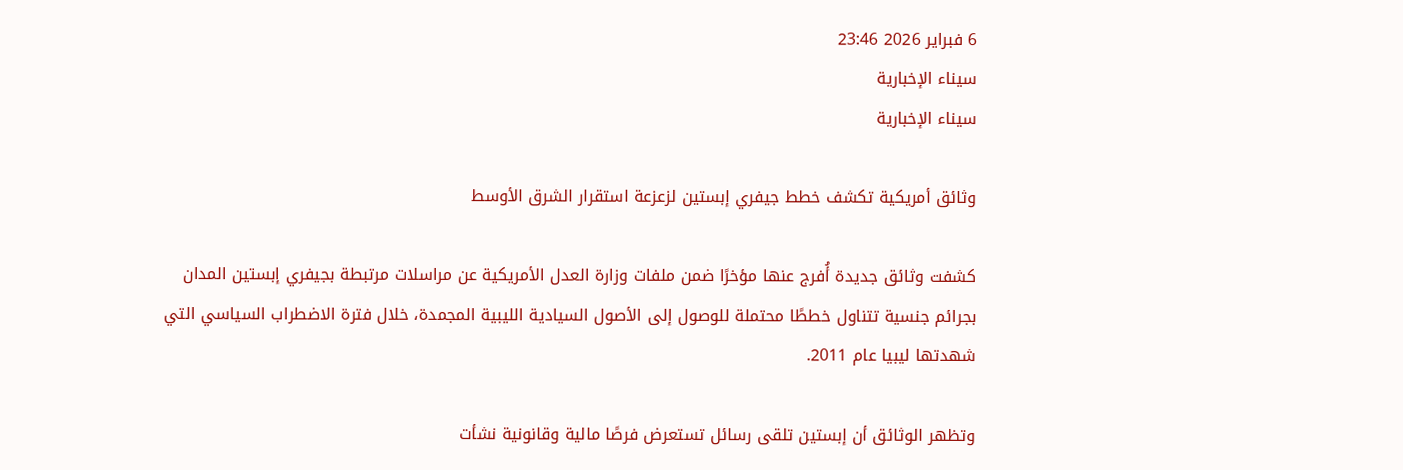6 فبراير 2026 23:46
سيناء الإخبارية
سيناء الإخبارية

وثائق أمريكية تكشف خطط جيفري إبستين لزعزعة استقرار الشرق الأوسط

كشفت وثائق جديدة أُفرج عنها مؤخرًا ضمن ملفات وزارة العدل الأمريكية عن مراسلات مرتبطة بجيفري إبستين المدان بجرائم جنسية تتناول خططًا محتملة للوصول إلى الأصول السيادية الليبية المجمدة، خلال فترة الاضطراب السياسي التي شهدتها ليبيا عام 2011.

وتظهر الوثائق أن إبستين تلقى رسائل تستعرض فرصًا مالية وقانونية نشأت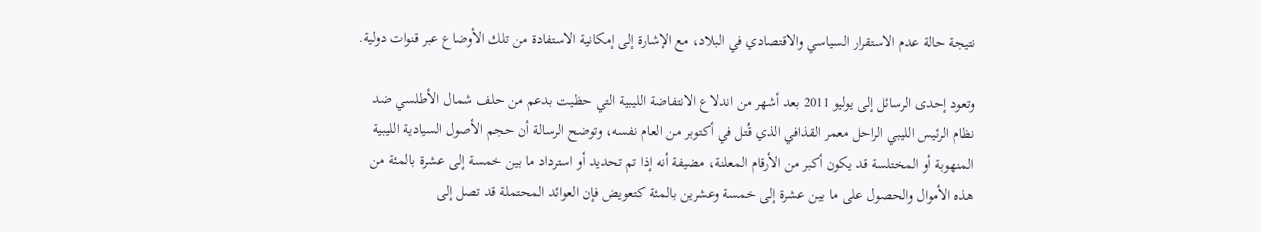نتيجة حالة عدم الاستقرار السياسي والاقتصادي في البلاد، مع الإشارة إلى إمكانية الاستفادة من تلك الأوضاع عبر قنوات دولية.

وتعود إحدى الرسائل إلى يوليو 2011 بعد أشهر من اندلاع الانتفاضة الليبية التي حظيت بدعم من حلف شمال الأطلسي ضد نظام الرئيس الليبي الراحل معمر القذافي الذي قُتل في أكتوبر من العام نفسه، وتوضح الرسالة أن حجم الأصول السيادية الليبية المنهوبة أو المختلسة قد يكون أكبر من الأرقام المعلنة، مضيفة أنه إذا تم تحديد أو استرداد ما بين خمسة إلى عشرة بالمئة من هذه الأموال والحصول على ما بين عشرة إلى خمسة وعشرين بالمئة كتعويض فإن العوائد المحتملة قد تصل إلى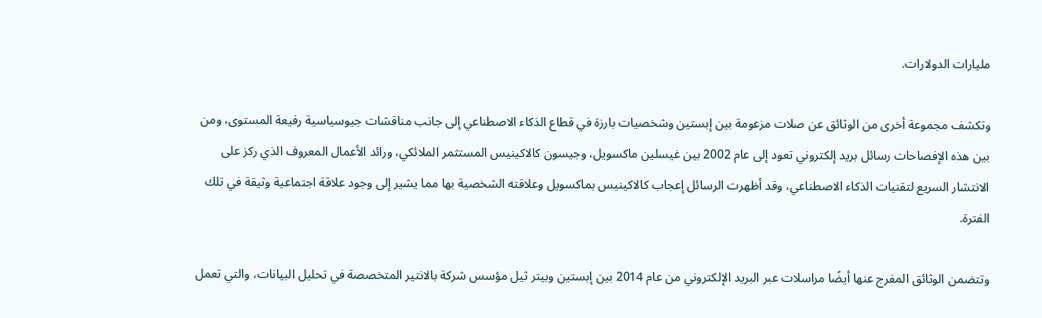مليارات الدولارات.

وتكشف مجموعة أخرى من الوثائق عن صلات مزعومة بين إبستين وشخصيات بارزة في قطاع الذكاء الاصطناعي إلى جانب مناقشات جيوسياسية رفيعة المستوى، ومن بين هذه الإفصاحات رسائل بريد إلكتروني تعود إلى عام 2002 بين غيسلين ماكسويل، وجيسون كالاكينيس المستثمر الملائكي، ورائد الأعمال المعروف الذي ركز على الانتشار السريع لتقنيات الذكاء الاصطناعي، وقد أظهرت الرسائل إعجاب كالاكينيس بماكسويل وعلاقته الشخصية بها مما يشير إلى وجود علاقة اجتماعية وثيقة في تلك الفترة.

وتتضمن الوثائق المفرج عنها أيضًا مراسلات عبر البريد الإلكتروني من عام 2014 بين إبستين وبيتر ثيل مؤسس شركة بالانتير المتخصصة في تحليل البيانات، والتي تعمل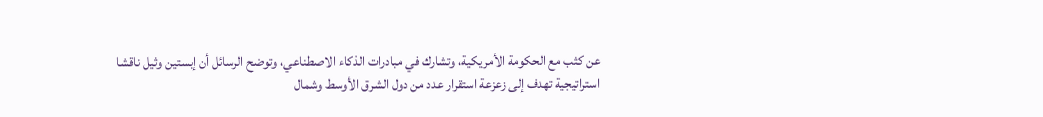عن كثب مع الحكومة الأمريكية، وتشارك في مبادرات الذكاء الاصطناعي، وتوضح الرسائل أن إبستين وثيل ناقشا استراتيجية تهدف إلى زعزعة استقرار عدد من دول الشرق الأوسط وشمال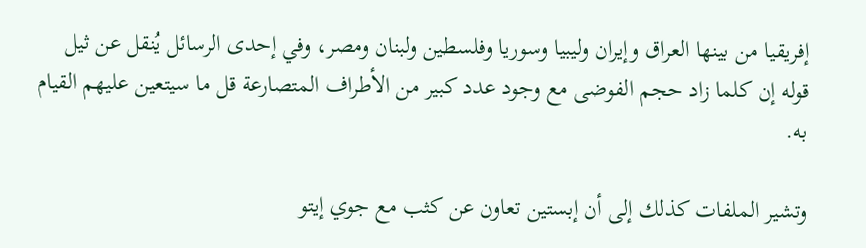إفريقيا من بينها العراق وإيران وليبيا وسوريا وفلسطين ولبنان ومصر، وفي إحدى الرسائل يُنقل عن ثيل قوله إن كلما زاد حجم الفوضى مع وجود عدد كبير من الأطراف المتصارعة قل ما سيتعين عليهم القيام به.

وتشير الملفات كذلك إلى أن إبستين تعاون عن كثب مع جوي إيتو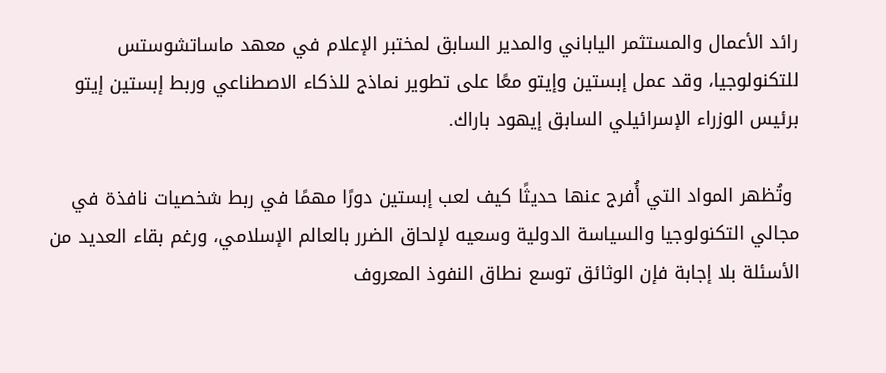رائد الأعمال والمستثمر الياباني والمدير السابق لمختبر الإعلام في معهد ماساتشوستس للتكنولوجيا، وقد عمل إبستين وإيتو معًا على تطوير نماذج للذكاء الاصطناعي وربط إبستين إيتو برئيس الوزراء الإسرائيلي السابق إيهود باراك.

 وتُظهر المواد التي أُفرج عنها حديثًا كيف لعب إبستين دورًا مهمًا في ربط شخصيات نافذة في مجالي التكنولوجيا والسياسة الدولية وسعيه لإلحاق الضرر بالعالم الإسلامي، ورغم بقاء العديد من الأسئلة بلا إجابة فإن الوثائق توسع نطاق النفوذ المعروف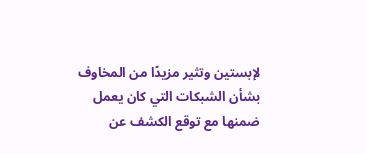لإبستين وتثير مزيدًا من المخاوف بشأن الشبكات التي كان يعمل ضمنها مع توقع الكشف عن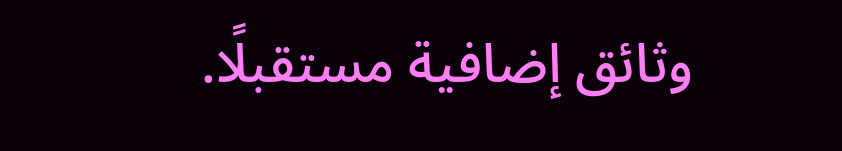وثائق إضافية مستقبلًا.